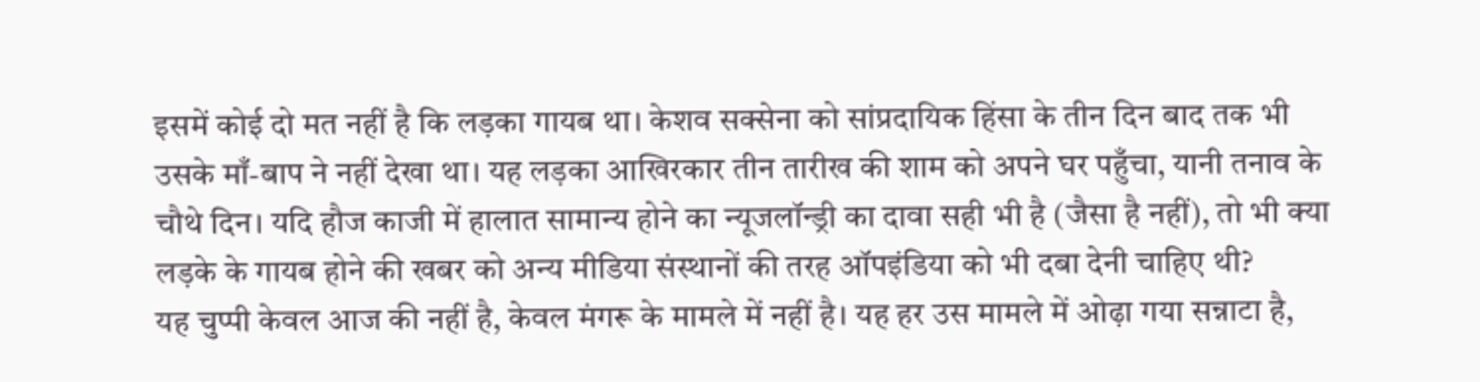इसमें कोई दो मत नहीं है कि लड़का गायब था। केशव सक्सेना को सांप्रदायिक हिंसा के तीन दिन बाद तक भी उसके माँ-बाप ने नहीं देखा था। यह लड़का आखिरकार तीन तारीख की शाम को अपने घर पहुँचा, यानी तनाव के चौथे दिन। यदि हौज काजी में हालात सामान्य होने का न्यूजलॉन्ड्री का दावा सही भी है (जैसा है नहीं), तो भी क्या लड़के के गायब होने की खबर को अन्य मीडिया संस्थानों की तरह ऑपइंडिया को भी दबा देनी चाहिए थी?
यह चुप्पी केवल आज की नहीं है, केवल मंगरू के मामले में नहीं है। यह हर उस मामले में ओढ़ा गया सन्नाटा है,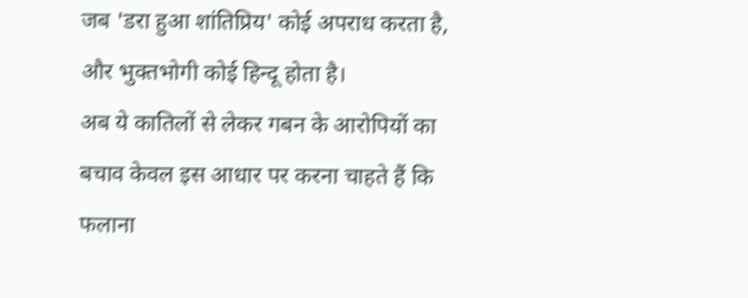जब 'डरा हुआ शांतिप्रिय' कोई अपराध करता है, और भुक्तभोगी कोई हिन्दू होता है।
अब ये कातिलों से लेकर गबन के आरोपियों का बचाव केवल इस आधार पर करना चाहते हैं कि फलाना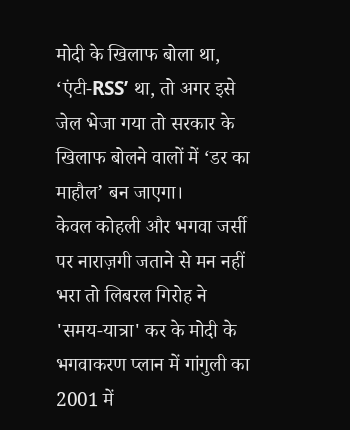मोदी के खिलाफ बोला था, ‘एंटी-RSS’ था, तो अगर इसे जेल भेजा गया तो सरकार के खिलाफ बोलने वालों में ‘डर का माहौल’ बन जाएगा।
केवल कोहली और भगवा जर्सी पर नाराज़गी जताने से मन नहीं भरा तो लिबरल गिरोह ने 'समय-यात्रा' कर के मोदी के भगवाकरण प्लान में गांगुली का 2001 में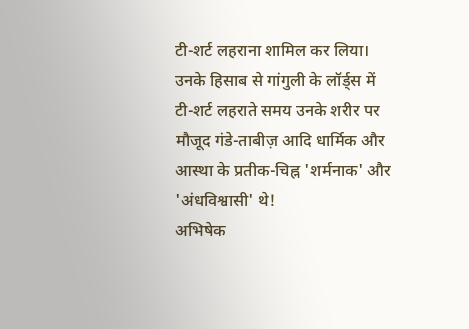टी-शर्ट लहराना शामिल कर लिया। उनके हिसाब से गांगुली के लॉर्ड्स में टी-शर्ट लहराते समय उनके शरीर पर मौजूद गंडे-ताबीज़ आदि धार्मिक और आस्था के प्रतीक-चिह्न 'शर्मनाक' और 'अंधविश्वासी' थे!
अभिषेक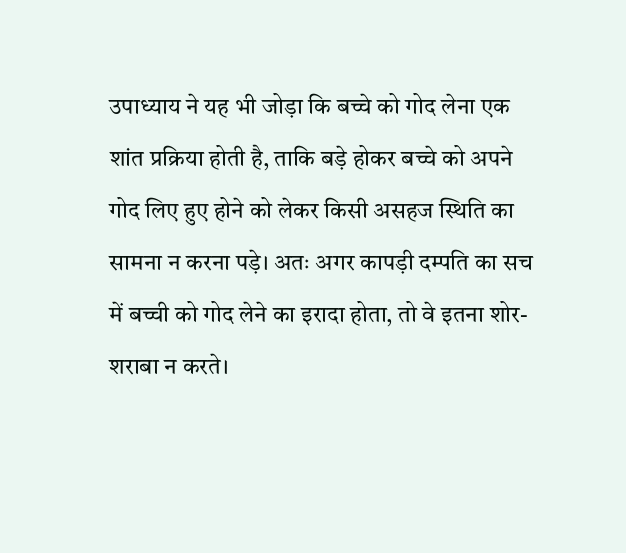उपाध्याय ने यह भी जोड़ा कि बच्चे को गोद लेना एक शांत प्रक्रिया होती है, ताकि बड़े होकर बच्चे को अपने गोद लिए हुए होने को लेकर किसी असहज स्थिति का सामना न करना पड़े। अतः अगर कापड़ी दम्पति का सच में बच्ची को गोद लेने का इरादा होता, तो वे इतना शोर-शराबा न करते।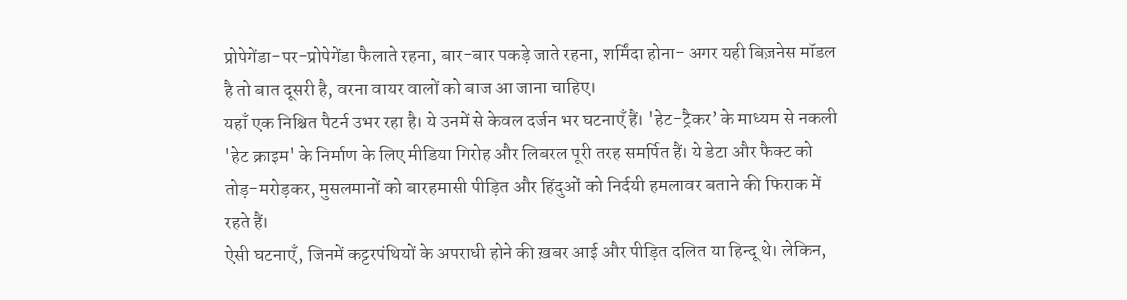प्रोपेगेंडा-पर-प्रोपेगेंडा फैलाते रहना, बार-बार पकड़े जाते रहना, शर्मिंदा होना- अगर यही बिज़नेस मॉडल है तो बात दूसरी है, वरना वायर वालों को बाज आ जाना चाहिए।
यहाँ एक निश्चित पैटर्न उभर रहा है। ये उनमें से केवल दर्जन भर घटनाएँ हैं। 'हेट-ट्रैकर’ के माध्यम से नकली 'हेट क्राइम' के निर्माण के लिए मीडिया गिरोह और लिबरल पूरी तरह समर्पित हैं। ये डेटा और फैक्ट को तोड़-मरोड़कर, मुसलमानों को बारहमासी पीड़ित और हिंदुओं को निर्दयी हमलावर बताने की फिराक में रहते हैं।
ऐसी घटनाएँ, जिनमें कट्टरपंथियों के अपराधी होने की ख़बर आई और पीड़ित दलित या हिन्दू थे। लेकिन,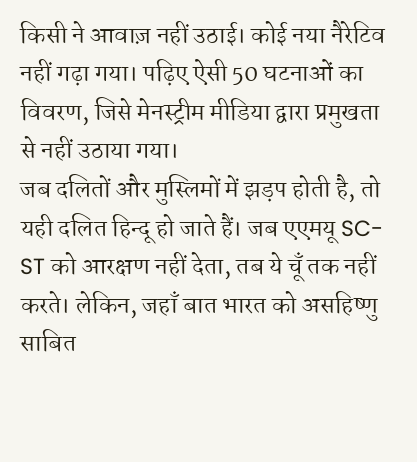किसी ने आवाज़ नहीं उठाई। कोई नया नैरेटिव नहीं गढ़ा गया। पढ़िए ऐसी 50 घटनाओं का विवरण, जिसे मेनस्ट्रीम मीडिया द्वारा प्रमुखता से नहीं उठाया गया।
जब दलितों और मुस्लिमों में झड़प होती है, तो यही दलित हिन्दू हो जाते हैं। जब एएमयू SC-ST को आरक्षण नहीं देता, तब ये चूँ तक नहीं करते। लेकिन, जहाँ बात भारत को असहिष्णु साबित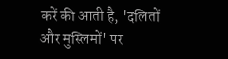करें की आती है, 'दलितों और मुस्लिमों' पर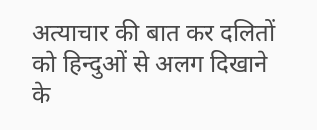अत्याचार की बात कर दलितों को हिन्दुओं से अलग दिखाने के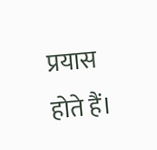प्रयास होते हैं।